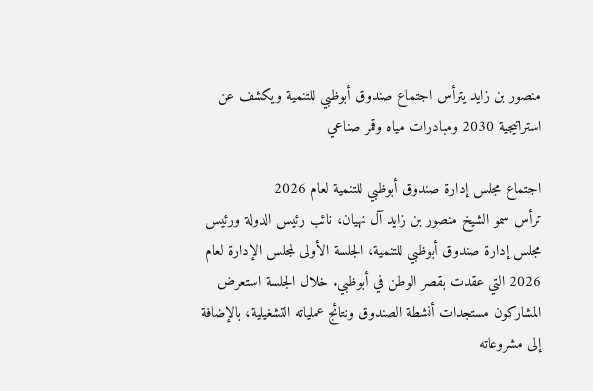منصور بن زايد يترأس اجتماع صندوق أبوظبي للتنمية ويكشف عن استراتيجية 2030 ومبادرات مياه وقمر صناعي

اجتماع مجلس إدارة صندوق أبوظبي للتنمية لعام 2026
ترأس سمو الشيخ منصور بن زايد آل نهيان، نائب رئيس الدولة ورئيس مجلس إدارة صندوق أبوظبي للتنمية، الجلسة الأولى لمجلس الإدارة لعام 2026 التي عقدت بقصر الوطن في أبوظبي. خلال الجلسة استعرض المشاركون مستجدات أنشطة الصندوق ونتائج عملياته التشغيلية، بالإضافة إلى مشروعاته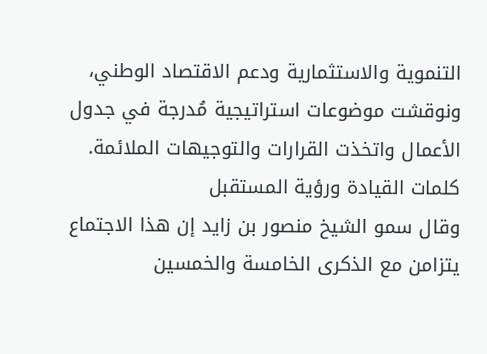التنموية والاستثمارية ودعم الاقتصاد الوطني، ونوقشت موضوعات استراتيجية مُدرجة في جدول الأعمال واتخذت القرارات والتوجيهات الملائمة.
كلمات القيادة ورؤية المستقبل
وقال سمو الشيخ منصور بن زايد إن هذا الاجتماع يتزامن مع الذكرى الخامسة والخمسين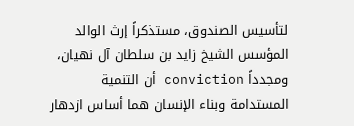لتأسيس الصندوق، مستذكراً إرث الوالد المؤسس الشيخ زايد بن سلطان آل نهيان، ومجدداً conviction أن التنمية المستدامة وبناء الإنسان هما أساس ازدهار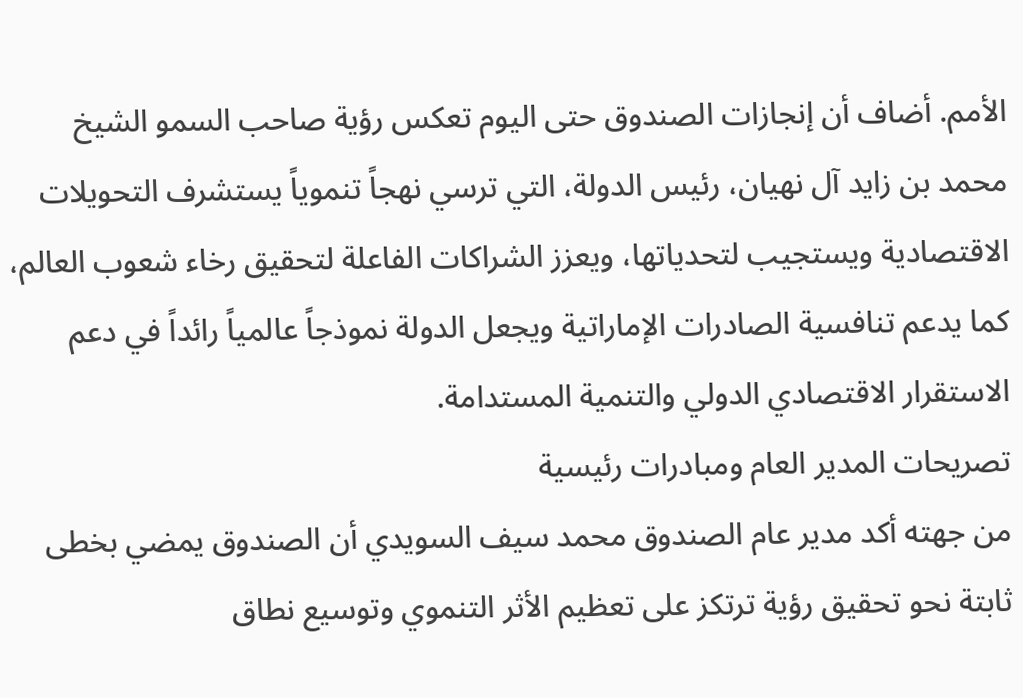الأمم. أضاف أن إنجازات الصندوق حتى اليوم تعكس رؤية صاحب السمو الشيخ محمد بن زايد آل نهيان، رئيس الدولة، التي ترسي نهجاً تنموياً يستشرف التحويلات الاقتصادية ويستجيب لتحدياتها، ويعزز الشراكات الفاعلة لتحقيق رخاء شعوب العالم، كما يدعم تنافسية الصادرات الإماراتية ويجعل الدولة نموذجاً عالمياً رائداً في دعم الاستقرار الاقتصادي الدولي والتنمية المستدامة.
تصريحات المدير العام ومبادرات رئيسية
من جهته أكد مدير عام الصندوق محمد سيف السويدي أن الصندوق يمضي بخطى ثابتة نحو تحقيق رؤية ترتكز على تعظيم الأثر التنموي وتوسيع نطاق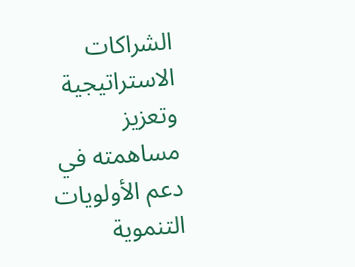الشراكات الاستراتيجية وتعزيز مساهمته في دعم الأولويات التنموية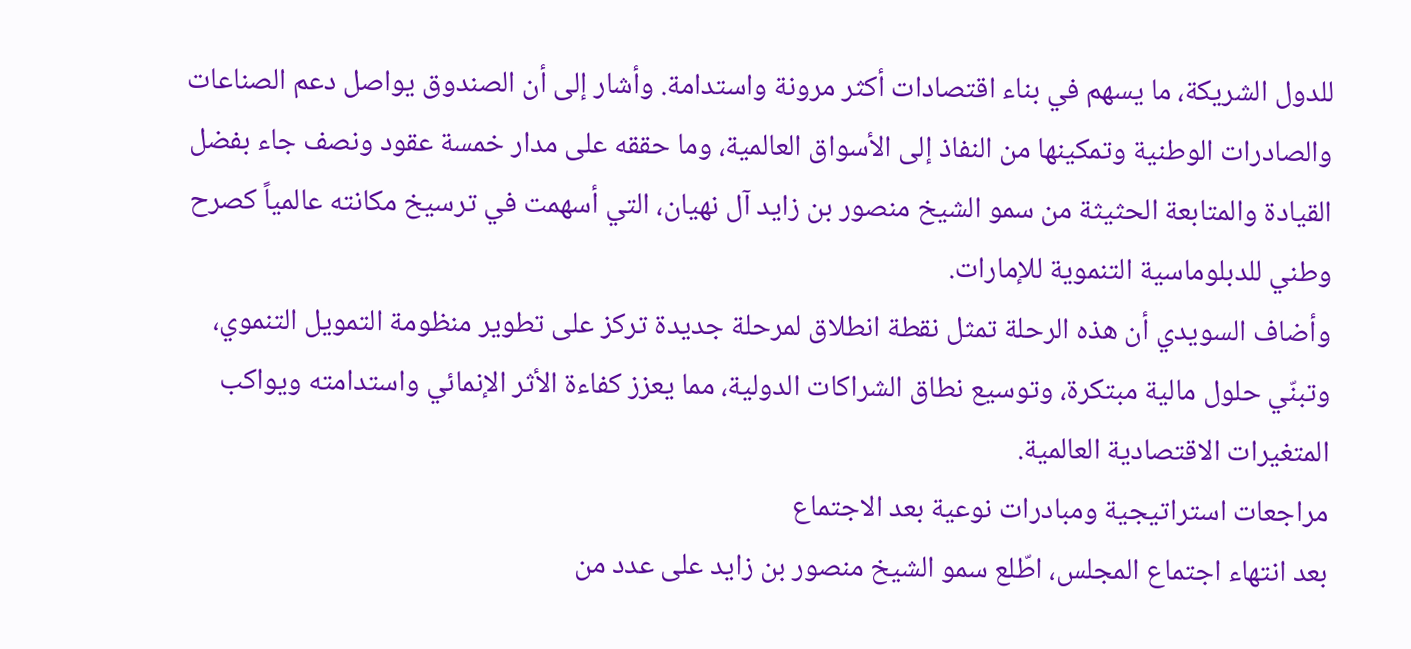للدول الشريكة، ما يسهم في بناء اقتصادات أكثر مرونة واستدامة. وأشار إلى أن الصندوق يواصل دعم الصناعات والصادرات الوطنية وتمكينها من النفاذ إلى الأسواق العالمية، وما حققه على مدار خمسة عقود ونصف جاء بفضل القيادة والمتابعة الحثيثة من سمو الشيخ منصور بن زايد آل نهيان، التي أسهمت في ترسيخ مكانته عالمياً كصرح وطني للدبلوماسية التنموية للإمارات.
وأضاف السويدي أن هذه الرحلة تمثل نقطة انطلاق لمرحلة جديدة تركز على تطوير منظومة التمويل التنموي، وتبنّي حلول مالية مبتكرة، وتوسيع نطاق الشراكات الدولية، مما يعزز كفاءة الأثر الإنمائي واستدامته ويواكب المتغيرات الاقتصادية العالمية.
مراجعات استراتيجية ومبادرات نوعية بعد الاجتماع
بعد انتهاء اجتماع المجلس، اطّلع سمو الشيخ منصور بن زايد على عدد من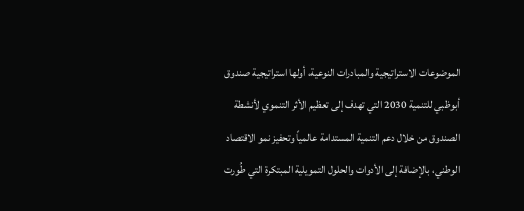الموضوعات الاستراتيجية والمبادرات النوعية، أولها استراتيجية صندوق أبوظبي للتنمية 2030 التي تهدف إلى تعظيم الأثر التنموي لأنشطة الصندوق من خلال دعم التنمية المستدامة عالمياً وتحفيز نمو الاقتصاد الوطني، بالإضافة إلى الأدوات والحلول التمويلية المبتكرة التي طُورت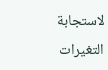لاستجابة التغيرات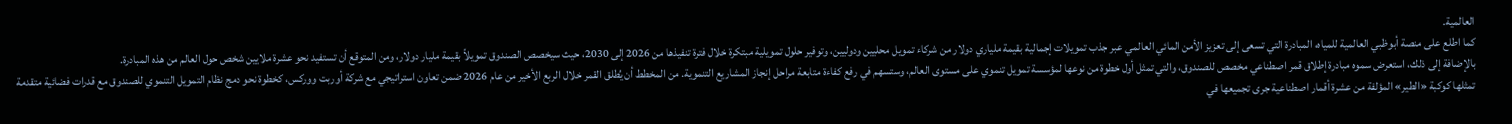العالمية.
كما اطلع على منصة أبوظبي العالمية للمياه، المبادرة التي تسعى إلى تعزيز الأمن المائي العالمي عبر جذب تمويلات إجمالية بقيمة ملياري دولار من شركاء تمويل محليين ودوليين، وتوفير حلول تمويلية مبتكرة خلال فترة تنفيذها من 2026 إلى 2030، حيث سيخصص الصندوق تمويلاً بقيمة مليار دولار، ومن المتوقع أن تستفيد نحو عشرة ملايين شخص حول العالم من هذه المبادرة.
بالإضافة إلى ذلك، استعرض سموه مبادرة إطلاق قمر اصطناعي مخصص للصندوق، والتي تمثل أول خطوة من نوعها لمؤسسة تمويل تنموي على مستوى العالم، وستسهم في رفع كفاءة متابعة مراحل إنجاز المشاريع التنموية. من المخطط أن يُطلق القمر خلال الربع الأخير من عام 2026 ضمن تعاون استراتيجي مع شركة أوربت ووركس، كخطوة نحو دمج نظام التمويل التنموي للصندوق مع قدرات فضائية متقدمة تمثلها كوكبة «الطير» المؤلفة من عشرة أقمار اصطناعية جرى تجميعها في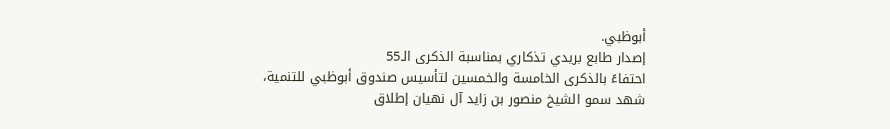أبوظبي.
إصدار طابع بريدي تذكاري بمناسبة الذكرى الـ55
احتفاءً بالذكرى الخامسة والخمسين لتأسيس صندوق أبوظبي للتنمية، شهد سمو الشيخ منصور بن زايد آل نهيان إطلاق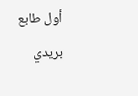أول طابع بريدي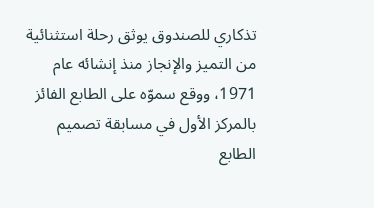تذكاري للصندوق يوثق رحلة استثنائية من التميز والإنجاز منذ إنشائه عام 1971، ووقع سموّه على الطابع الفائز بالمركز الأول في مسابقة تصميم الطابع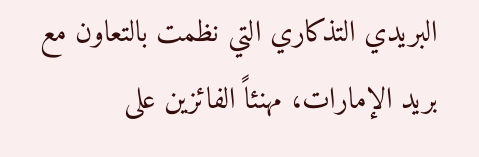البريدي التذكاري التي نظمت بالتعاون مع بريد الإمارات، مهنئاً الفائزين على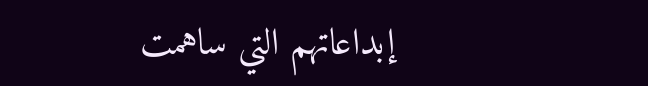إبداعاتهم التي ساهمت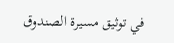في توثيق مسيرة الصندوق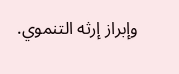وإبراز إرثه التنموي.